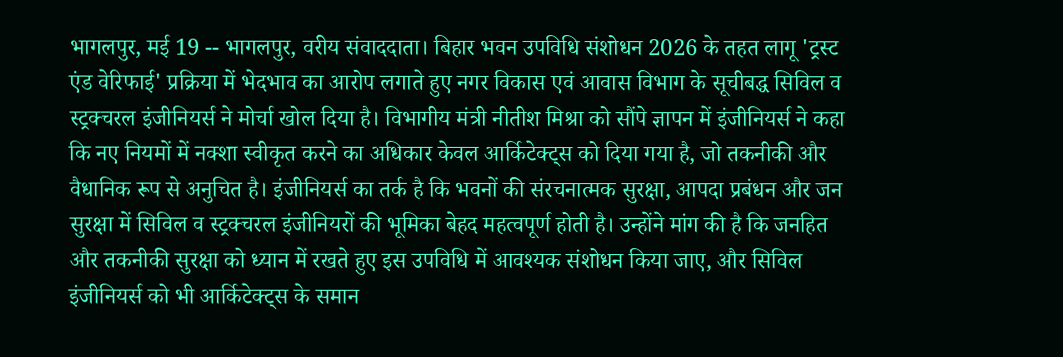भागलपुर, मई 19 -- भागलपुर, वरीय संवाददाता। बिहार भवन उपविधि संशोधन 2026 के तहत लागू 'ट्रस्ट एंड वेरिफाई' प्रक्रिया में भेदभाव का आरोप लगाते हुए नगर विकास एवं आवास विभाग के सूचीबद्ध सिविल व स्ट्रक्चरल इंजीनियर्स ने मोर्चा खोल दिया है। विभागीय मंत्री नीतीश मिश्रा को सौंपे ज्ञापन में इंजीनियर्स ने कहा कि नए नियमों में नक्शा स्वीकृत करने का अधिकार केवल आर्किटेक्ट्स को दिया गया है, जो तकनीकी और वैधानिक रूप से अनुचित है। इंजीनियर्स का तर्क है कि भवनों की संरचनात्मक सुरक्षा, आपदा प्रबंधन और जन सुरक्षा में सिविल व स्ट्रक्चरल इंजीनियरों की भूमिका बेहद महत्वपूर्ण होती है। उन्होंने मांग की है कि जनहित और तकनीकी सुरक्षा को ध्यान में रखते हुए इस उपविधि में आवश्यक संशोधन किया जाए, और सिविल इंजीनियर्स को भी आर्किटेक्ट्स के समान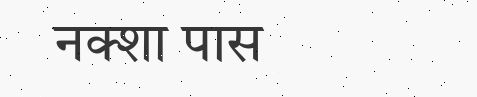नक्शा पास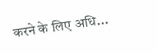करने के लिए अधि...